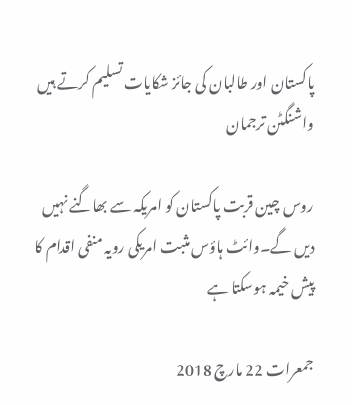پاکستان اور طالبان کی جائز شکایات تسلیم کرتے ہیں واشنگٹن ترجمان

روس چین قربت پاکستان کو امریکہ سے بھاگنے نہیں دیں گے۔وائٹ ہاؤس مثبت امریکی رویہ منفی اقدام کا پیش خیمہ ہوسکتا ہے

جمعرات 22 مارچ 2018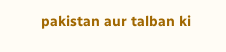pakistan aur talban ki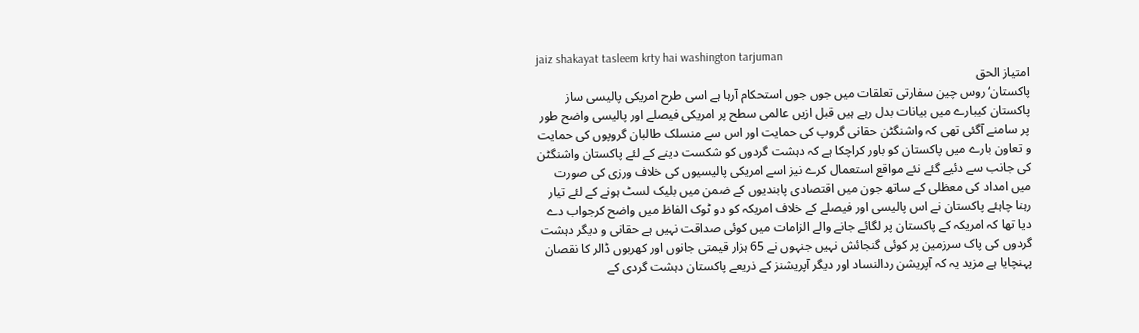jaiz shakayat tasleem krty hai washington tarjuman
امتیاز الحق
پاکستان‘روس چین سفارتی تعلقات میں جوں جوں استحکام آرہا ہے اسی طرح امریکی پالیسی ساز پاکستان کیبارے میں بیانات بدل رہے ہیں قبل ازیں عالمی سطح پر امریکی فیصلے اور پالیسی واضح طور پر سامنے آگئی تھی کہ واشنگٹن حقانی گروپ کی حمایت اور اس سے منسلک طالبان گروپوں کی حمایت و تعاون بارے میں پاکستان کو باور کراچکا ہے کہ دہشت گردوں کو شکست دینے کے لئے پاکستان واشنگٹن کی جانب سے دئیے گئے نئے مواقع استعمال کرے نیز اسے امریکی پالیسیوں کی خلاف ورزی کی صورت میں امداد کی معظلی کے ساتھ جون میں اقتصادی پابندیوں کے ضمن میں بلیک لسٹ ہونے کے لئے تیار رہنا چاہئے پاکستان نے اس پالیسی اور فیصلے کے خلاف امریکہ کو دو ٹوک الفاظ میں واضح کرجواب دے دیا تھا کہ امریکہ کے پاکستان پر لگائے جانے والے الزامات میں کوئی صداقت نہیں ہے حقانی و دیگر دہشت گردوں کی پاک سرزمین پر کوئی گنجائش نہیں جنہوں نے 65 ہزار قیمتی جانوں اور کھربوں ڈالر کا نقصان پہنچایا ہے مزید یہ کہ آپریشن ردالنساد اور دیگر آپریشنز کے ذریعے پاکستان دہشت گردی کے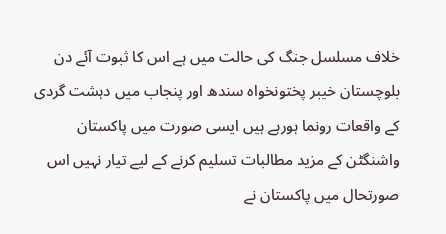خلاف مسلسل جنگ کی حالت میں ہے اس کا ثبوت آئے دن بلوچستان خیبر پختونخواہ سندھ اور پنجاب میں دہشت گردی کے واقعات رونما ہورہے ہیں ایسی صورت میں پاکستان واشنگٹن کے مزید مطالبات تسلیم کرنے کے لیے تیار نہیں اس صورتحال میں پاکستان نے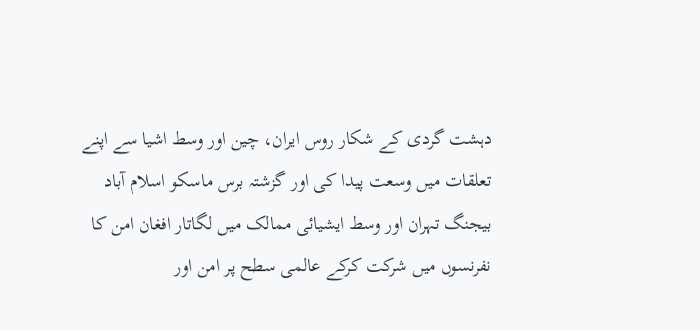دہشت گردی کے شکار روس ایران، چین اور وسط اشیا سے اپنے تعلقات میں وسعت پیدا کی اور گزشتہ برس ماسکو اسلام آباد بیجنگ تہران اور وسط ایشیائی ممالک میں لگاتار افغان امن کا نفرنسوں میں شرکت کرکے عالمی سطح پر امن اور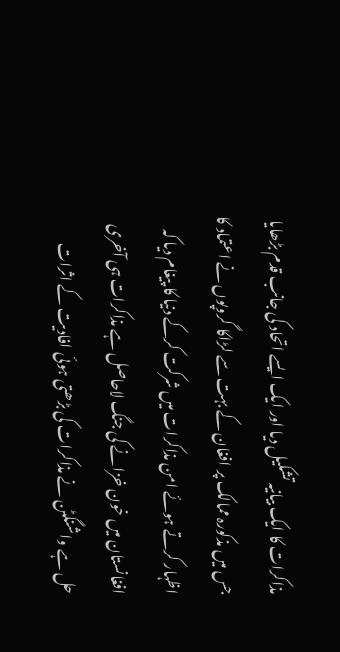مذاکرات کا ایک بیانیہ تشکیل دیا اور ایک ایسے اتحاد کی جانب قدم بڑھایا جس میں مذکورہ ممالک پر افغان کے بہت سے لڑاکا گروپوں نے اعتماد کا اظہار کرتے ہوئے امن مذاکرات میں شرکت کرکے دنیا کا پیغام دیا کہ افغانستان میں خون خزانے کی جنگ لاحاصل ہے مذاکرات ہی آخری حل ہے واشنگٹن نے مذاکرات کی بڑھتی ہوئی افادیت کے اثرات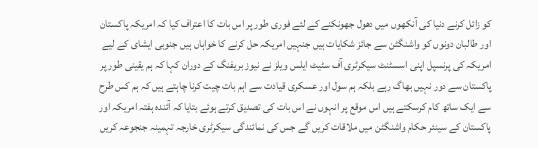کو زائل کرنے دنیا کی آنکھوں میں دھول جھونکنے کے لئے فوری طور پر اس بات کا اعتراف کیا کہ امریکہ پاکستان اور طالبان دونوں کو واشنگٹن سے جائز شکایات ہیں جنہیں امریکہ حل کرنے کا خواہاں ہیں جنوبی ایشای کے لیے امریکہ کی پرنسپل اپنی اسسٹنٹ سیکرٹری آف سٹیٹ ایلس ویلز نے نیوز بریفنگ کے دوران کہا کہ ہم یقینی طور پر پاکستان سے دور نہیں بھاگ رہے بلکہ ہم سول اور عسکری قیادت سے اہم بات چیت کرنا چاہتے ہیں کہ ہم کس طرح سے ایک ساتھ کام کرسکتے ہیں اس موقع پر انہوں نے اس بات کی تصدیق کرتے ہوئے بتایا کہ آئندہ ہفتہ امریکہ اور پاکستان کے سینئر حکام واشنگٹن میں ملاقات کریں گے جس کی نمائندگی سیکرٹری خارجہ تہمینہ جنجوعہ کریں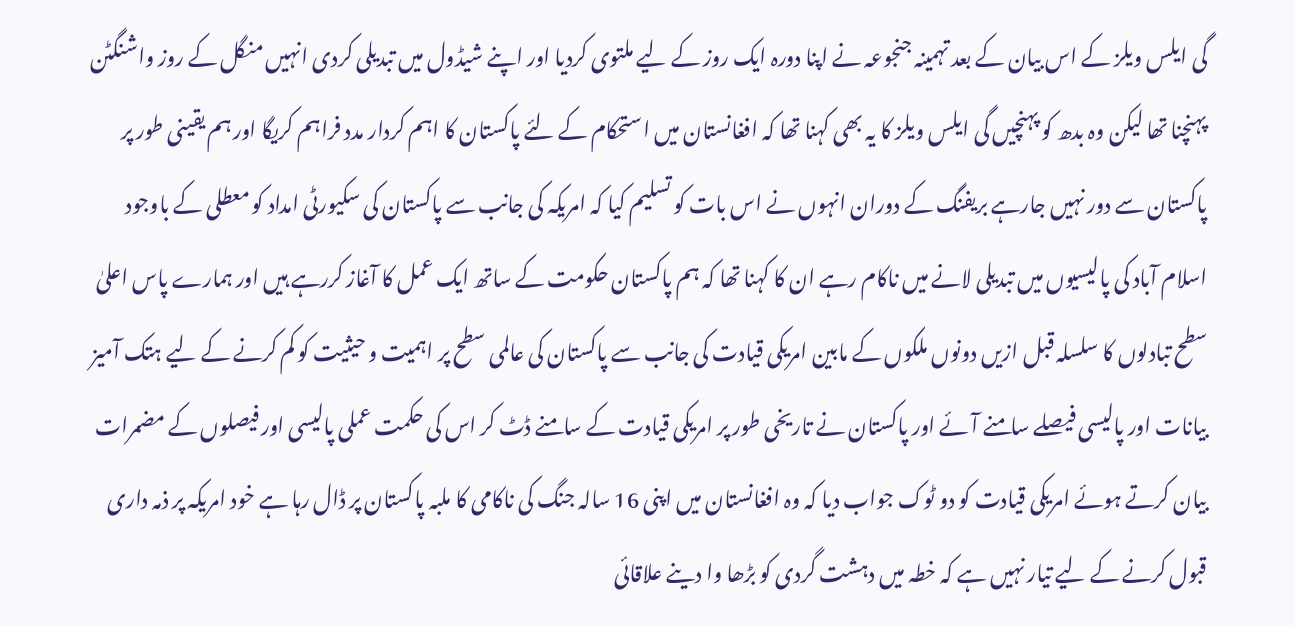گی ایلس ویلز کے اس بیان کے بعد تہمینہ جنجوعہ نے اپنا دورہ ایک روز کے لیے ملتوی کردیا اور اپنے شیڈول میں تبدیلی کردی انہیں منگل کے روز واشنگٹن پہنچنا تھا لیکن وہ بدھ کو پہنچیں گی ایلس ویلز کا یہ بھی کہنا تھا کہ افغانستان میں استحکام کے لئے پاکستان کا اہم کردار مدد فراہم کریگا اور ہم یقینی طور پر پاکستان سے دور نہیں جارہے بریفنگ کے دوران انہوں نے اس بات کو تسلیم کیا کہ امریکہ کی جانب سے پاکستان کی سکیورٹی امداد کو معطلی کے باوجود اسلام آباد کی پالیسیوں میں تبدیلی لانے میں ناکام رہے ان کا کہنا تھا کہ ہم پاکستان حکومت کے ساتھ ایک عمل کا آغاز کررہے ہیں اور ہمارے پاس اعلیٰ سطح تبادلوں کا سلسلہ قبل ازیں دونوں ملکوں کے مابین امریکی قیادت کی جانب سے پاکستان کی عالمی سطح پر اہمیت و حیثیت کو کم کرنے کے لیے ہتک آمیز بیانات اور پالیسی فیصلے سامنے آئے اور پاکستان نے تاریخی طور پر امریکی قیادت کے سامنے ڈٹ کر اس کی حکمت عملی پالیسی اور فیصلوں کے مضمرات بیان کرتے ہوئے امریکی قیادت کو دو ٹوک جواب دیا کہ وہ افغانستان میں اپنی 16 سالہ جنگ کی ناکامی کا ملبہ پاکستان پر ڈال رہا ہے خود امریکہ پر ذمہ داری قبول کرنے کے لیے تیار نہیں ہے کہ خطہ میں دہشت گردی کو بڑھا وا دینے علاقائی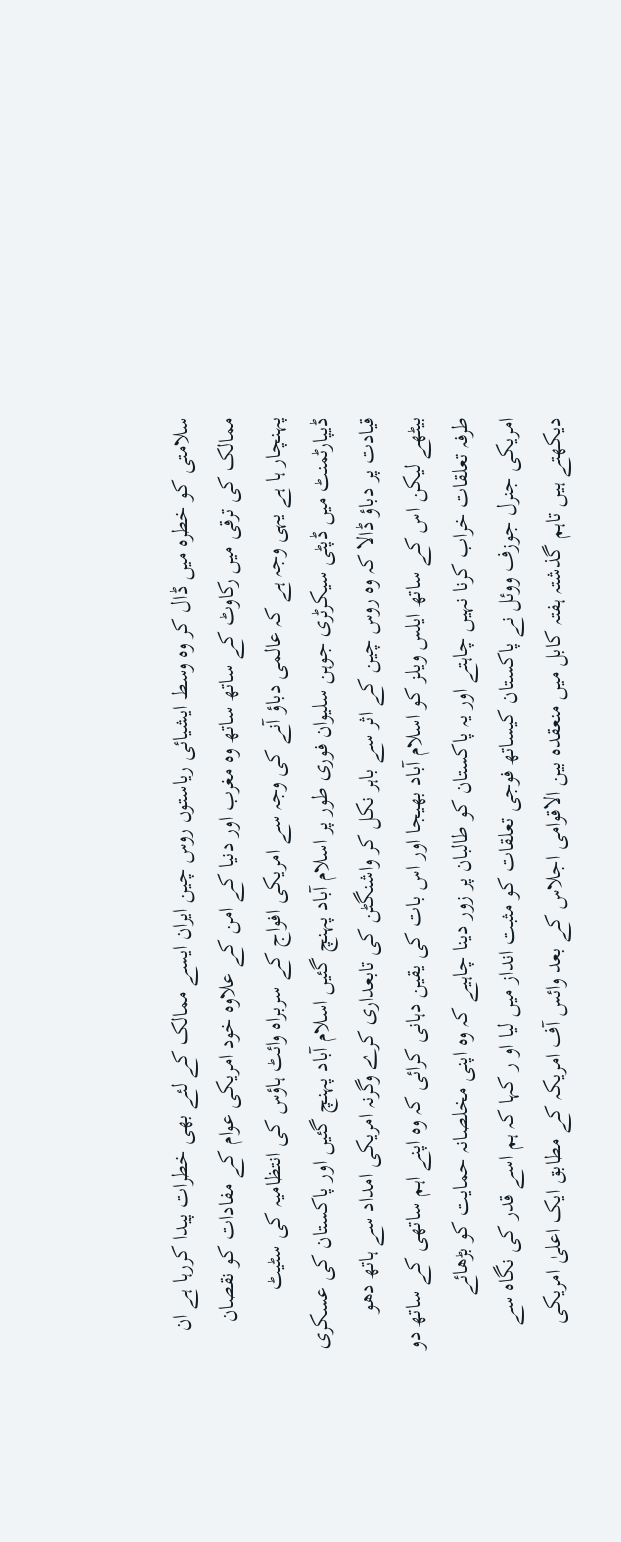سلامتی کو خطرہ میں ڈال کر وہ وسط ایشیائی ریاستوں روس چین ایران ایسے ممالک کے لئے بھی خطرات پیدا کررہا ہے ان ممالک کی ترقی میں رکاوٹ کے ساتھ ساتھ وہ مغرب اور دنیا کے امن کے علاوہ خود امریکی عوام کے مفادات کو نقصان پہنچار ہا ہے یہی وجہ ہے کہ عالمی دباؤ آنے کی وجہ سے امریکی افواج کے سربراہ وائٹ ہاؤس کی انتظامیہ کی سٹیٹ ڈیپارٹمنٹ میں ڈپٹی سیکرٹری جوہن سلیوان فوری طور پر اسلام آباد پہنچ گئیں اسلام آباد پہنچ گئیں اور پاکستان کی عسکری قیادت پر دباؤ ڈالا کہ وہ روس چین کے اثر سے باہر نکل کر واشنگٹن کی تابعداری کرے وگرنہ امریکی امداد سے ہاتھ دھو بیٹھے لیکن اس کے ساتھ ایلس ویلز کو اسلام آباد بھیجا اور اس بات کی یقین دہانی کرائی کہ وہ اپنے اہم ساتھی کے ساتھ دو طرفہ تعلقات خراب کرنا نہیں چاہتے اور یہ پاکستان کو طالبان پر زور دینا چاہیے کہ وہ اپنی مخلصانہ حمایت کو بڑھائے امریکی جنرل جوزف ووئل نے پاکستان کیساتھ فوجی تعلقات کو مثبت انداز میں لیا او ر کہا کہ ہم اسے قدر کی نگاہ سے دیکھتے ہیں تاہم گذشتہ ہفتہ کابل میں منعقدہ بین الاقوامی اجلاس کے بعد وائس آف امریکہ کے مطابق ایک اعلیٰ امریکی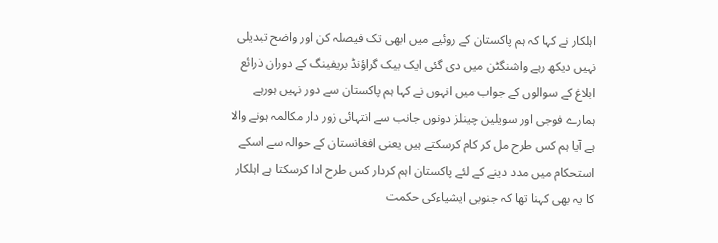اہلکار نے کہا کہ ہم پاکستان کے روئیے میں ابھی تک فیصلہ کن اور واضح تبدیلی نہیں دیکھ رہے واشنگٹن میں دی گئی ایک بیک گراؤنڈ بریفینگ کے دوران ذرائع ابلاغ کے سوالوں کے جواب میں انہوں نے کہا ہم پاکستان سے دور نہیں ہورہے ہمارے فوجی اور سویلین چینلز دونوں جانب سے انتہائی زور دار مکالمہ ہونے والا ہے آیا ہم کس طرح مل کر کام کرسکتے ہیں یعنی افغانستان کے حوالہ سے اسکے استحکام میں مدد دینے کے لئے پاکستان اہم کردار کس طرح ادا کرسکتا ہے اہلکار کا یہ بھی کہنا تھا کہ جنوبی ایشیاءکی حکمت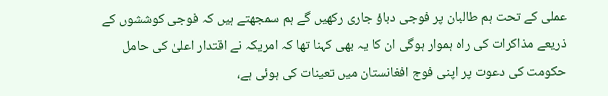عملی کے تحت ہم طالبان پر فوجی دباؤ جاری رکھیں گے ہم سمجھتے ہیں کہ فوجی کوششوں کے ذریعے مذاکرات کی راہ ہموار ہوگی ان کا یہ بھی کہنا تھا کہ امریکہ نے اقتدار اعلیٰ کی حامل حکومت کی دعوت پر اپنی فوج افغانستان میں تعینات کی ہوئی ہے،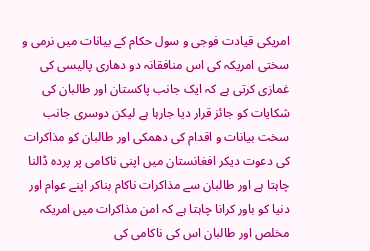امریکی قیادت فوجی و سول حکام کے بیانات میں نرمی و سختی امریکہ کی اس منافقانہ دو دھاری پالیسی کی غمازی کرتی ہے کہ ایک جانب پاکستان اور طالبان کی شکایات کو جائز قرار دیا جارہا ہے لیکن دوسری جانب سخت بیانات و اقدام کی دھمکی اور طالبان کو مذاکرات کی دعوت دیکر افغانستان میں اپنی ناکامی پر پردہ ڈالنا چاہتا ہے اور طالبان سے مذاکرات ناکام بناکر اپنے عوام اور دنیا کو باور کرانا چاہتا ہے کہ امن مذاکرات میں امریکہ مخلص اور طالبان اس کی ناکامی کی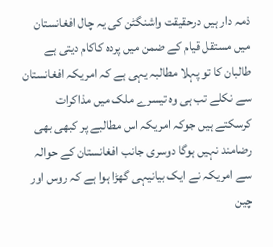ذمہ دار ہیں درحقیقت واشنگٹن کی یہ چال افغانستان میں مستقل قیام کے ضمن میں پردہ کاکام دیتی ہے طالبان کا تو پہلا مطالبہ یہی ہے کہ امریکہ افغانستان سے نکلے تب ہی وہ تیسرے ملک میں مذاکرات کرسکتے ہیں جوکہ امریکہ اس مطالبے پر کبھی بھی رضامند نہیں ہوگا دوسری جانب افغانستان کے حوالہ سے امریکہ نے ایک بیانیہی گھڑا ہوا ہے کہ روس اور چین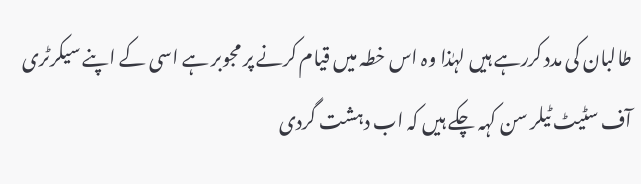طالبان کی مدد کررہے ہیں لہٰذا وہ اس خطہ میں قیام کرنے پر مجوبر ہے اسی کے اپنے سیکرٹری آف سٹیٹ ٹیلر سن کہہ چکے ہیں کہ اب دہشت گردی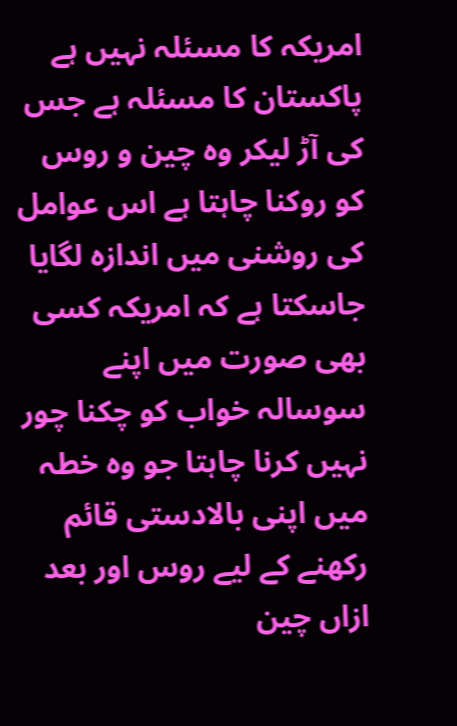امریکہ کا مسئلہ نہیں ہے پاکستان کا مسئلہ ہے جس کی آڑ لیکر وہ چین و روس کو روکنا چاہتا ہے اس عوامل کی روشنی میں اندازہ لگایا جاسکتا ہے کہ امریکہ کسی بھی صورت میں اپنے سوسالہ خواب کو چکنا چور نہیں کرنا چاہتا جو وہ خطہ میں اپنی بالادستی قائم رکھنے کے لیے روس اور بعد ازاں چین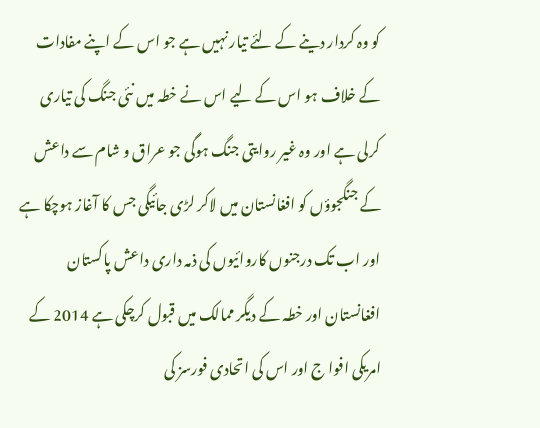کو وہ کردار دینے کے لئے تیار نہیں ہے جو اس کے اپنے مفادات کے خلاف ہو اس کے لیے اس نے خطہ میں نئی جنگ کی تیاری کرلی ہے اور وہ غیر روایتی جنگ ہوگی جو عراق و شام سے داعش کے جنگجوؤں کو افغانستان میں لاکر لڑی جائیگی جس کا آغاز ہوچکا ہے اور اب تک درجنوں کاروائیوں کی ذمہ داری داعش پاکستان افغانستان اور خطہ کے دیگر ممالک میں قبول کرچکی ہے 2014 کے امریکی افوا ج اور اس کی اتحادی فورسز کی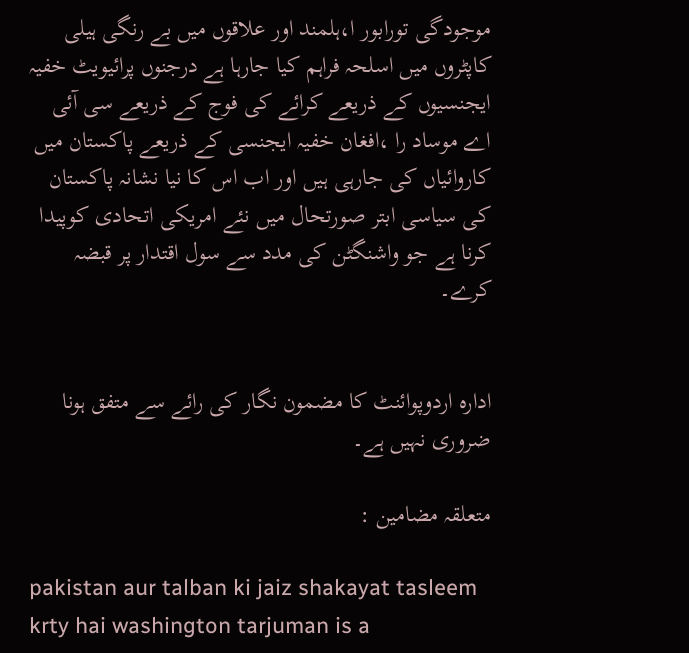موجودگی تورابور ا،ہلمند اور علاقوں میں بے رنگی ہیلی کاپٹروں میں اسلحہ فراہم کیا جارہا ہے درجنوں پرائیویٹ خفیہ ایجنسیوں کے ذریعے کرائے کی فوج کے ذریعے سی آئی اے موساد را ،افغان خفیہ ایجنسی کے ذریعے پاکستان میں کاروائیاں کی جارہی ہیں اور اب اس کا نیا نشانہ پاکستان کی سیاسی ابتر صورتحال میں نئے امریکی اتحادی کوپیدا کرنا ہے جو واشنگٹن کی مدد سے سول اقتدار پر قبضہ کرے۔


ادارہ اردوپوائنٹ کا مضمون نگار کی رائے سے متفق ہونا ضروری نہیں ہے۔

متعلقہ مضامین :

pakistan aur talban ki jaiz shakayat tasleem krty hai washington tarjuman is a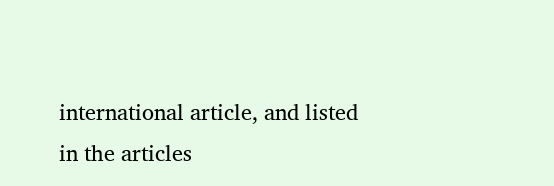international article, and listed in the articles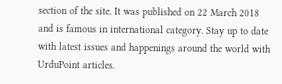section of the site. It was published on 22 March 2018 and is famous in international category. Stay up to date with latest issues and happenings around the world with UrduPoint articles.